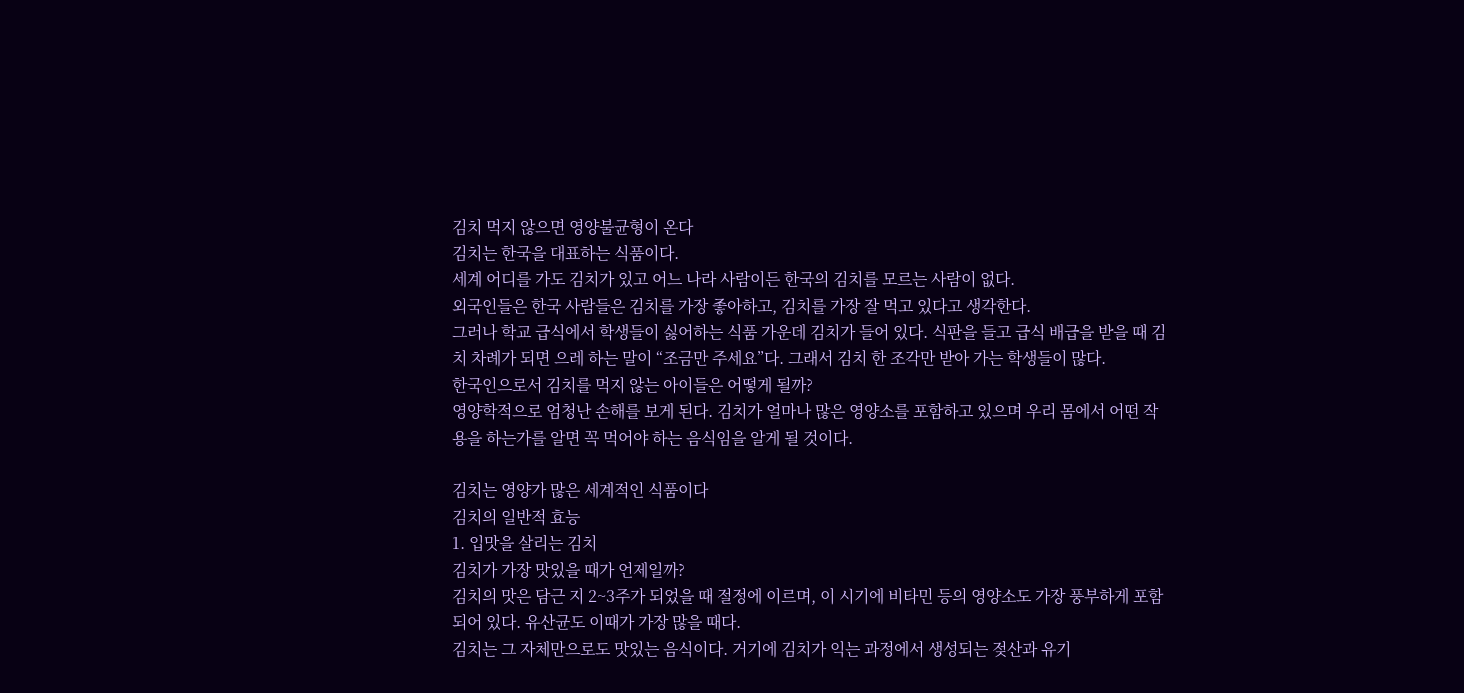김치 먹지 않으면 영양불균형이 온다
김치는 한국을 대표하는 식품이다.
세계 어디를 가도 김치가 있고 어느 나라 사람이든 한국의 김치를 모르는 사람이 없다.
외국인들은 한국 사람들은 김치를 가장 좋아하고, 김치를 가장 잘 먹고 있다고 생각한다.
그러나 학교 급식에서 학생들이 싫어하는 식품 가운데 김치가 들어 있다. 식판을 들고 급식 배급을 받을 때 김치 차례가 되면 으레 하는 말이 “조금만 주세요”다. 그래서 김치 한 조각만 받아 가는 학생들이 많다.
한국인으로서 김치를 먹지 않는 아이들은 어떻게 될까?
영양학적으로 엄청난 손해를 보게 된다. 김치가 얼마나 많은 영양소를 포함하고 있으며 우리 몸에서 어떤 작용을 하는가를 알면 꼭 먹어야 하는 음식임을 알게 될 것이다.

김치는 영양가 많은 세계적인 식품이다
김치의 일반적 효능
1. 입맛을 살리는 김치
김치가 가장 맛있을 때가 언제일까?
김치의 맛은 담근 지 2~3주가 되었을 때 절정에 이르며, 이 시기에 비타민 등의 영양소도 가장 풍부하게 포함되어 있다. 유산균도 이때가 가장 많을 때다.
김치는 그 자체만으로도 맛있는 음식이다. 거기에 김치가 익는 과정에서 생성되는 젖산과 유기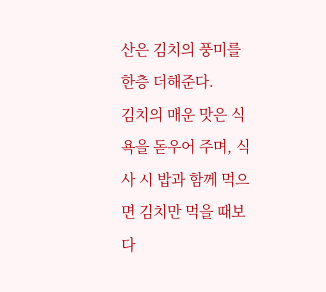산은 김치의 풍미를 한층 더해준다.
김치의 매운 맛은 식욕을 돋우어 주며, 식사 시 밥과 함께 먹으면 김치만 먹을 때보다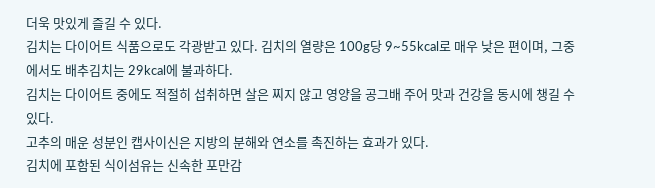더욱 맛있게 즐길 수 있다.
김치는 다이어트 식품으로도 각광받고 있다. 김치의 열량은 100g당 9~55kcal로 매우 낮은 편이며, 그중에서도 배추김치는 29kcal에 불과하다.
김치는 다이어트 중에도 적절히 섭취하면 살은 찌지 않고 영양을 공그배 주어 맛과 건강을 동시에 챙길 수 있다.
고추의 매운 성분인 캡사이신은 지방의 분해와 연소를 촉진하는 효과가 있다.
김치에 포함된 식이섬유는 신속한 포만감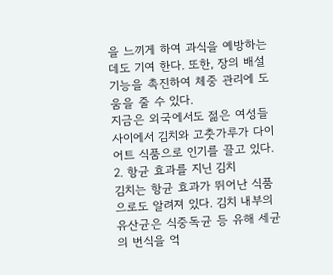을 느끼게 하여 과식을 예방하는 데도 기여 한다. 또한, 장의 배설 기능을 촉진하여 체중 관리에 도움을 줄 수 있다.
지금은 외국에서도 젊은 여성들 사이에서 김치와 고춧가루가 다이어트 식품으로 인기를 끌고 있다.
2. 항균 효과를 지닌 김치
김치는 항균 효과가 뛰어난 식품으로도 알려져 있다. 김치 내부의 유산균은 식중독균 등 유해 세균의 번식을 억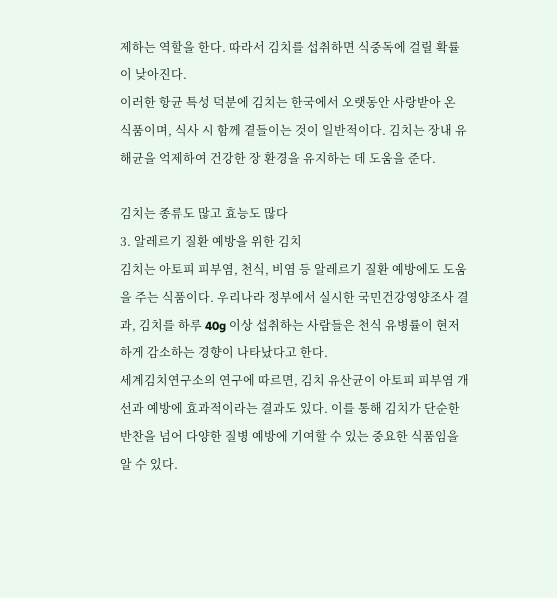제하는 역할을 한다. 따라서 김치를 섭취하면 식중독에 걸릴 확률이 낮아진다.
이러한 항균 특성 덕분에 김치는 한국에서 오랫동안 사랑받아 온 식품이며, 식사 시 함께 곁들이는 것이 일반적이다. 김치는 장내 유해균을 억제하여 건강한 장 환경을 유지하는 데 도움을 준다.

김치는 종류도 많고 효능도 많다
3. 알레르기 질환 예방을 위한 김치
김치는 아토피 피부염, 천식, 비염 등 알레르기 질환 예방에도 도움을 주는 식품이다. 우리나라 정부에서 실시한 국민건강영양조사 결과, 김치를 하루 40g 이상 섭취하는 사람들은 천식 유병률이 현저하게 감소하는 경향이 나타났다고 한다.
세계김치연구소의 연구에 따르면, 김치 유산균이 아토피 피부염 개선과 예방에 효과적이라는 결과도 있다. 이를 통해 김치가 단순한 반찬을 넘어 다양한 질병 예방에 기여할 수 있는 중요한 식품임을 알 수 있다.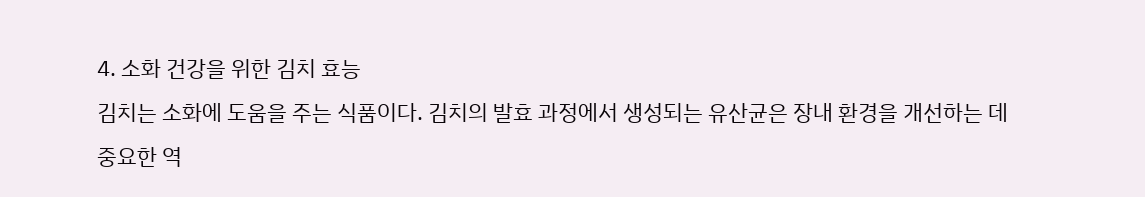4. 소화 건강을 위한 김치 효능
김치는 소화에 도움을 주는 식품이다. 김치의 발효 과정에서 생성되는 유산균은 장내 환경을 개선하는 데 중요한 역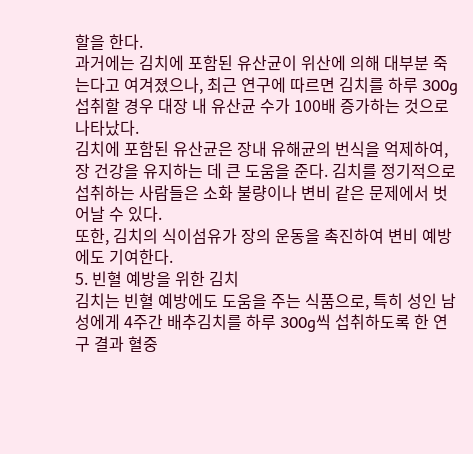할을 한다.
과거에는 김치에 포함된 유산균이 위산에 의해 대부분 죽는다고 여겨졌으나, 최근 연구에 따르면 김치를 하루 300g 섭취할 경우 대장 내 유산균 수가 100배 증가하는 것으로 나타났다.
김치에 포함된 유산균은 장내 유해균의 번식을 억제하여, 장 건강을 유지하는 데 큰 도움을 준다. 김치를 정기적으로 섭취하는 사람들은 소화 불량이나 변비 같은 문제에서 벗어날 수 있다.
또한, 김치의 식이섬유가 장의 운동을 촉진하여 변비 예방에도 기여한다.
5. 빈혈 예방을 위한 김치
김치는 빈혈 예방에도 도움을 주는 식품으로, 특히 성인 남성에게 4주간 배추김치를 하루 300g씩 섭취하도록 한 연구 결과 혈중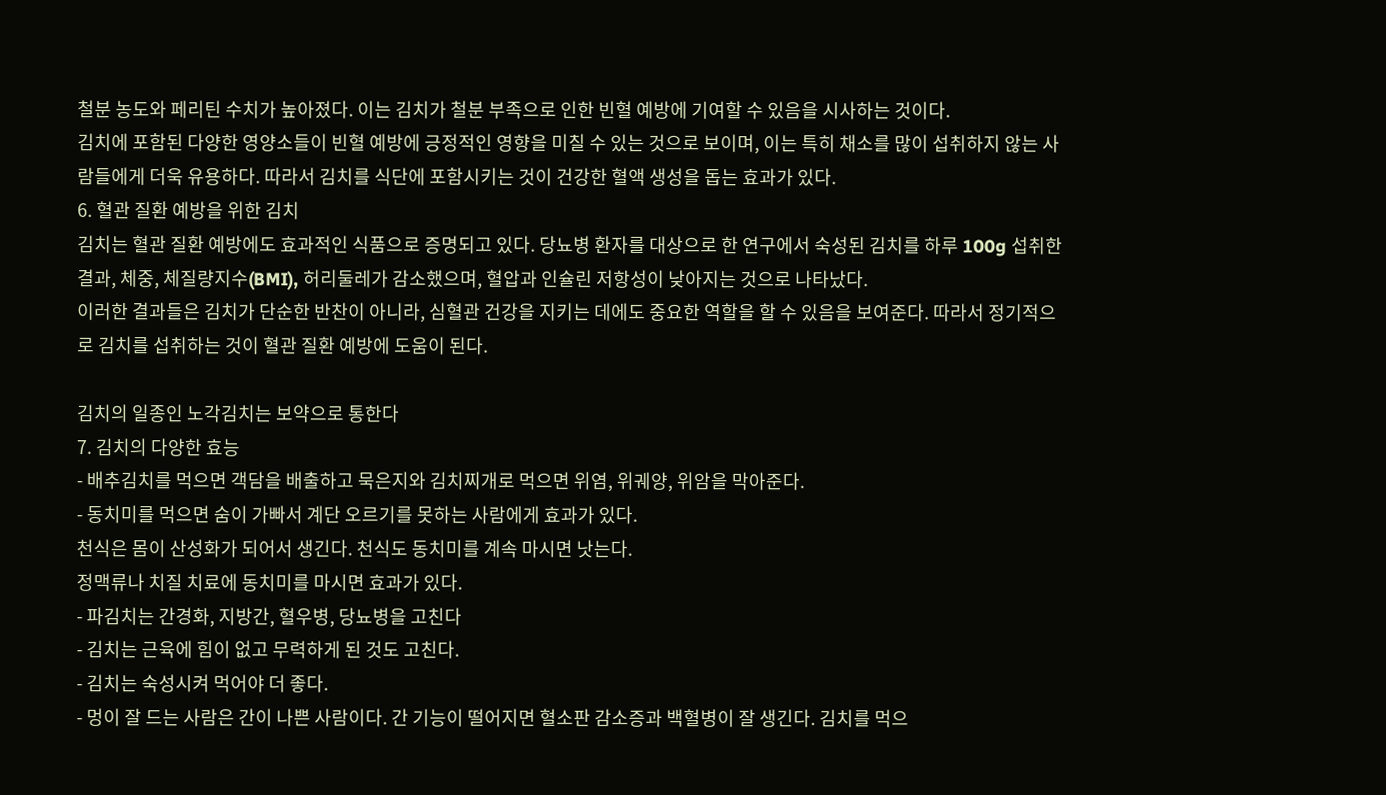철분 농도와 페리틴 수치가 높아졌다. 이는 김치가 철분 부족으로 인한 빈혈 예방에 기여할 수 있음을 시사하는 것이다.
김치에 포함된 다양한 영양소들이 빈혈 예방에 긍정적인 영향을 미칠 수 있는 것으로 보이며, 이는 특히 채소를 많이 섭취하지 않는 사람들에게 더욱 유용하다. 따라서 김치를 식단에 포함시키는 것이 건강한 혈액 생성을 돕는 효과가 있다.
6. 혈관 질환 예방을 위한 김치
김치는 혈관 질환 예방에도 효과적인 식품으로 증명되고 있다. 당뇨병 환자를 대상으로 한 연구에서 숙성된 김치를 하루 100g 섭취한 결과, 체중, 체질량지수(BMI), 허리둘레가 감소했으며, 혈압과 인슐린 저항성이 낮아지는 것으로 나타났다.
이러한 결과들은 김치가 단순한 반찬이 아니라, 심혈관 건강을 지키는 데에도 중요한 역할을 할 수 있음을 보여준다. 따라서 정기적으로 김치를 섭취하는 것이 혈관 질환 예방에 도움이 된다.

김치의 일종인 노각김치는 보약으로 통한다
7. 김치의 다양한 효능
- 배추김치를 먹으면 객담을 배출하고 묵은지와 김치찌개로 먹으면 위염, 위궤양, 위암을 막아준다.
- 동치미를 먹으면 숨이 가빠서 계단 오르기를 못하는 사람에게 효과가 있다.
천식은 몸이 산성화가 되어서 생긴다. 천식도 동치미를 계속 마시면 낫는다.
정맥류나 치질 치료에 동치미를 마시면 효과가 있다.
- 파김치는 간경화, 지방간, 혈우병, 당뇨병을 고친다
- 김치는 근육에 힘이 없고 무력하게 된 것도 고친다.
- 김치는 숙성시켜 먹어야 더 좋다.
- 멍이 잘 드는 사람은 간이 나쁜 사람이다. 간 기능이 떨어지면 혈소판 감소증과 백혈병이 잘 생긴다. 김치를 먹으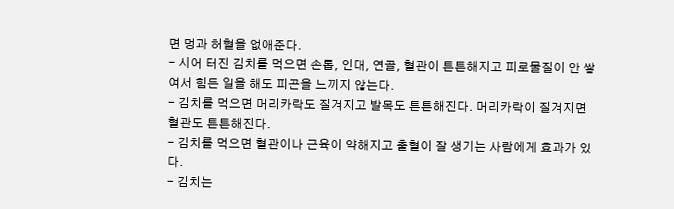면 멍과 허혈을 없애준다.
- 시어 터진 김치를 먹으면 손톱, 인대, 연골, 혈관이 튼튼해지고 피로물질이 안 쌓여서 힘든 일을 해도 피곤을 느끼지 않는다.
- 김치를 먹으면 머리카락도 질겨지고 발목도 튼튼해진다. 머리카락이 질겨지면 혈관도 튼튼해진다.
- 김치를 먹으면 혈관이나 근육이 약해지고 출혈이 잘 생기는 사람에게 효과가 있다.
- 김치는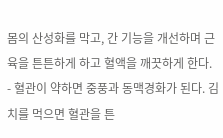몸의 산성화를 막고, 간 기능을 개선하며 근육을 튼튼하게 하고 혈액을 깨끗하게 한다.
- 혈관이 약하면 중풍과 동맥경화가 된다. 김치를 먹으면 혈관을 튼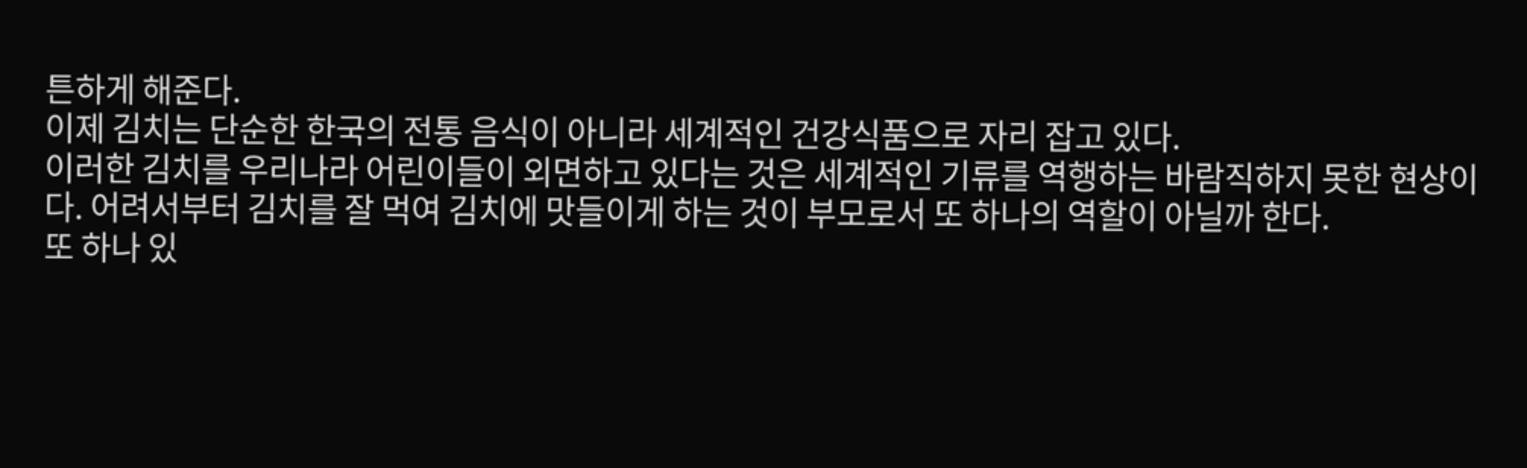튼하게 해준다.
이제 김치는 단순한 한국의 전통 음식이 아니라 세계적인 건강식품으로 자리 잡고 있다.
이러한 김치를 우리나라 어린이들이 외면하고 있다는 것은 세계적인 기류를 역행하는 바람직하지 못한 현상이다. 어려서부터 김치를 잘 먹여 김치에 맛들이게 하는 것이 부모로서 또 하나의 역할이 아닐까 한다.
또 하나 있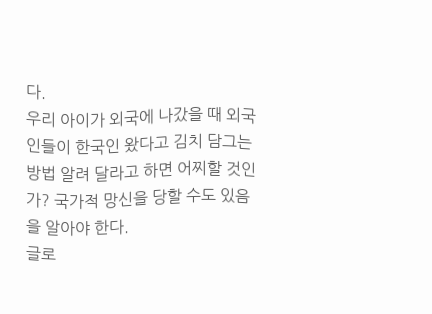다.
우리 아이가 외국에 나갔을 때 외국인들이 한국인 왔다고 김치 담그는 방법 알려 달라고 하면 어찌할 것인가? 국가적 망신을 당할 수도 있음을 알아야 한다.
글로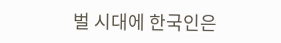벌 시대에 한국인은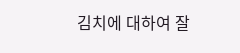김치에 대하여 잘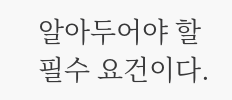알아두어야 할 필수 요건이다.